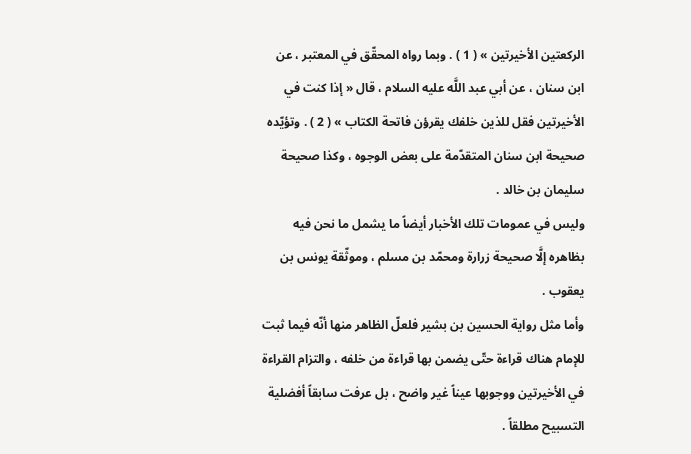الركعتين الأخيرتين » ( 1 ) . وبما رواه المحقّق في المعتبر ، عن ابن سنان ، عن أبي عبد اللَّه عليه السلام ، قال « إذا كنت في الأخيرتين فقل للذين خلفك يقرؤن فاتحة الكتاب » ( 2 ) . وتؤيّده صحيحة ابن سنان المتقدّمة على بعض الوجوه ، وكذا صحيحة سليمان بن خالد .
وليس في عمومات تلك الأخبار أيضاً ما يشمل ما نحن فيه بظاهره إلَّا صحيحة زرارة ومحمّد بن مسلم ، وموثّقة يونس بن يعقوب .
وأما مثل رواية الحسين بن بشير فلعلّ الظاهر منها أنّه فيما ثبت للإمام هناك قراءة حتّى يضمن بها قراءة من خلفه ، والتزام القراءة في الأخيرتين ووجوبها عيناً غير واضح ، بل عرفت سابقاً أفضلية التسبيح مطلقاً .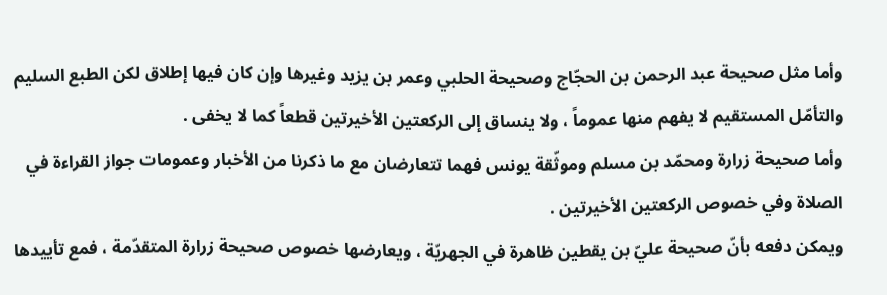وأما مثل صحيحة عبد الرحمن بن الحجّاج وصحيحة الحلبي وعمر بن يزيد وغيرها وإن كان فيها إطلاق لكن الطبع السليم والتأمّل المستقيم لا يفهم منها عموماً ، ولا ينساق إلى الركعتين الأخيرتين قطعاً كما لا يخفى .
وأما صحيحة زرارة ومحمّد بن مسلم وموثّقة يونس فهما تتعارضان مع ما ذكرنا من الأخبار وعمومات جواز القراءة في الصلاة وفي خصوص الركعتين الأخيرتين .
ويمكن دفعه بأنّ صحيحة عليّ بن يقطين ظاهرة في الجهريّة ، ويعارضها خصوص صحيحة زرارة المتقدّمة ، فمع تأييدها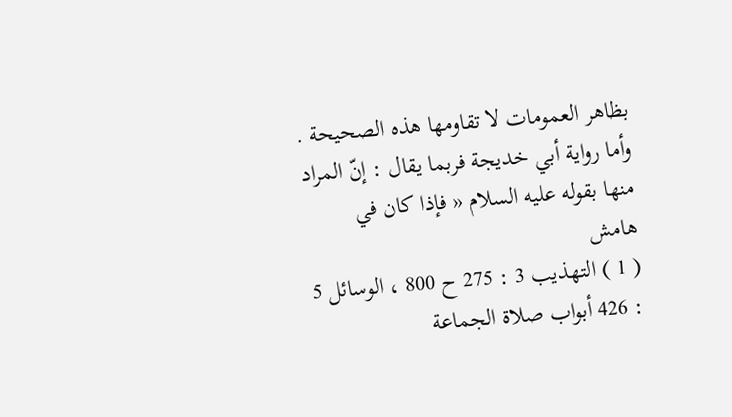بظاهر العمومات لا تقاومها هذه الصحيحة .
وأما رواية أبي خديجة فربما يقال : إنّ المراد منها بقوله عليه السلام « فإذا كان في
هامش
( 1 ) التهذيب 3 : 275 ح 800 ، الوسائل 5 : 426 أبواب صلاة الجماعة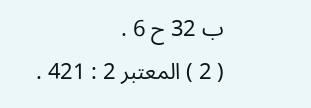ب 32 ح 6 .
( 2 ) المعتبر 2 : 421 .